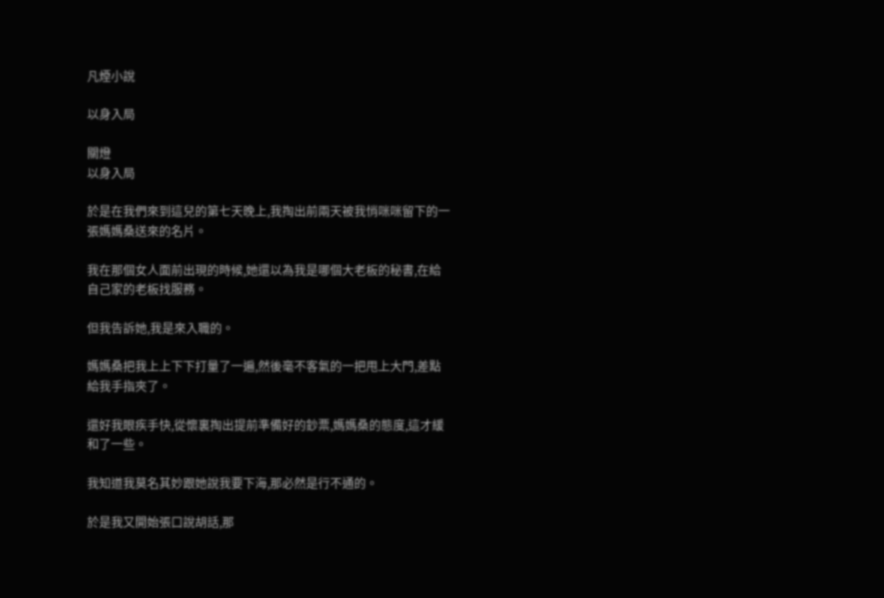凡煙小說

以身入局

關燈
以身入局

於是在我們來到這兒的第七天晚上,我掏出前兩天被我悄咪咪留下的一張媽媽桑送來的名片。

我在那個女人面前出現的時候,她還以為我是哪個大老板的秘書,在給自己家的老板找服務。

但我告訴她,我是來入職的。

媽媽桑把我上上下下打量了一遍,然後毫不客氣的一把甩上大門,差點給我手指夾了。

還好我眼疾手快,從懷裏掏出提前準備好的鈔票,媽媽桑的態度,這才緩和了一些。

我知道我莫名其妙跟她說我要下海,那必然是行不通的。

於是我又開始張口說胡話,那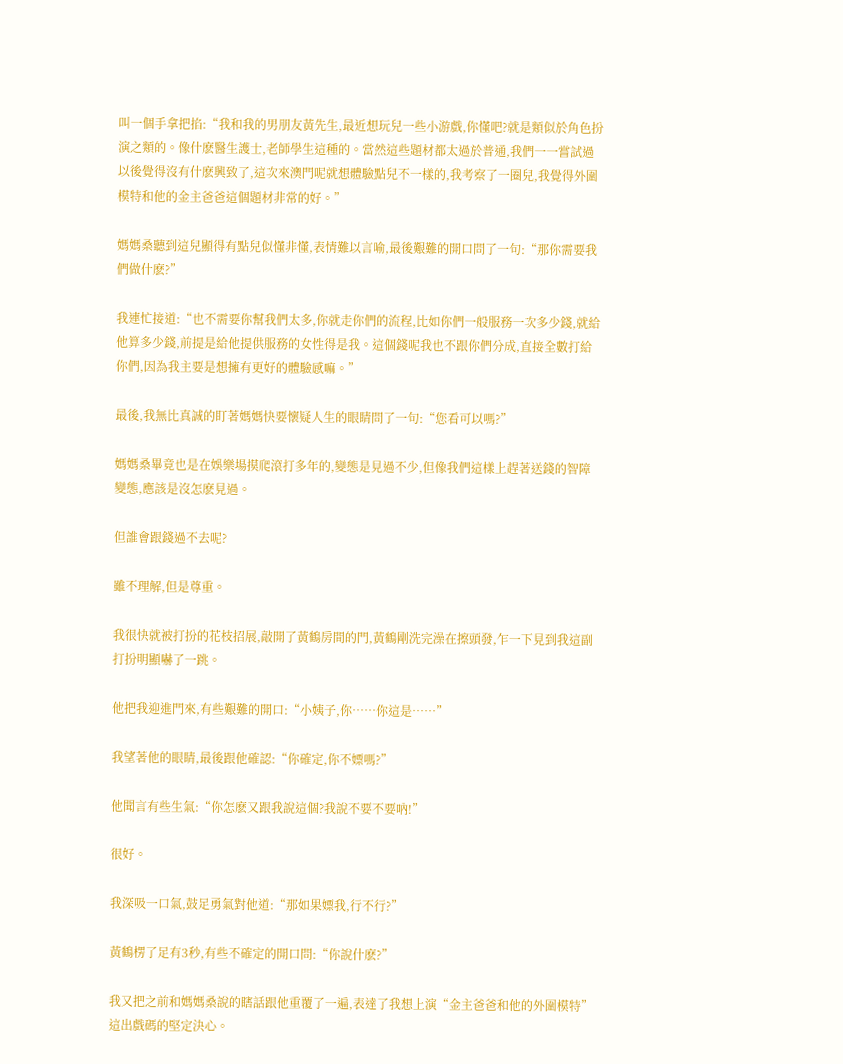叫一個手拿把掐:“我和我的男朋友黃先生,最近想玩兒一些小游戲,你懂吧?就是類似於角色扮演之類的。像什麽醫生護士,老師學生這種的。當然這些題材都太過於普通,我們一一嘗試過以後覺得沒有什麽興致了,這次來澳門呢就想體驗點兒不一樣的,我考察了一圈兒,我覺得外圍模特和他的金主爸爸這個題材非常的好。”

媽媽桑聽到這兒顯得有點兒似懂非懂,表情難以言喻,最後艱難的開口問了一句:“那你需要我們做什麽?”

我連忙接道:“也不需要你幫我們太多,你就走你們的流程,比如你們一般服務一次多少錢,就給他算多少錢,前提是給他提供服務的女性得是我。這個錢呢我也不跟你們分成,直接全數打給你們,因為我主要是想擁有更好的體驗感嘛。”

最後,我無比真誠的盯著媽媽快要懷疑人生的眼睛問了一句:“您看可以嗎?”

媽媽桑畢竟也是在娛樂場摸爬滾打多年的,變態是見過不少,但像我們這樣上趕著送錢的智障變態,應該是沒怎麽見過。

但誰會跟錢過不去呢?

雖不理解,但是尊重。

我很快就被打扮的花枝招展,敲開了黃鶴房間的門,黃鶴剛洗完澡在擦頭發,乍一下見到我這副打扮明顯嚇了一跳。

他把我迎進門來,有些艱難的開口:“小姨子,你……你這是……”

我望著他的眼睛,最後跟他確認:“你確定,你不嫖嗎?”

他聞言有些生氣:“你怎麽又跟我說這個?我說不要不要吶!”

很好。

我深吸一口氣,鼓足勇氣對他道:“那如果嫖我,行不行?”

黃鶴楞了足有3秒,有些不確定的開口問:“你說什麽?”

我又把之前和媽媽桑說的瞎話跟他重覆了一遍,表達了我想上演“金主爸爸和他的外圍模特”這出戲碼的堅定決心。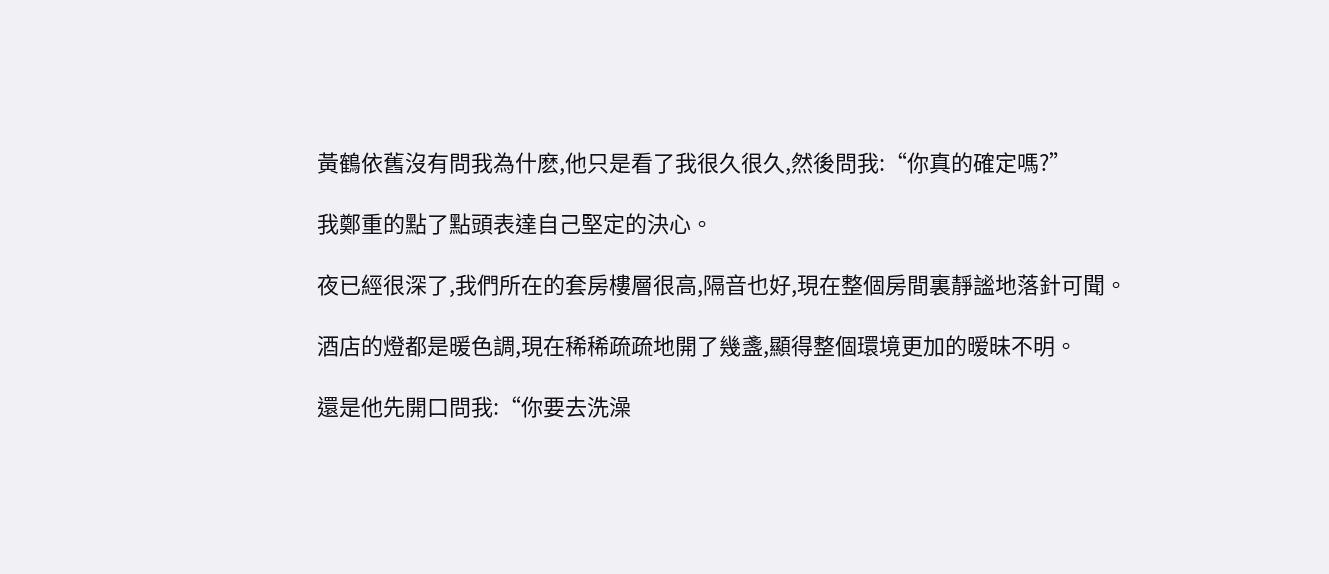黃鶴依舊沒有問我為什麽,他只是看了我很久很久,然後問我:“你真的確定嗎?”

我鄭重的點了點頭表達自己堅定的決心。

夜已經很深了,我們所在的套房樓層很高,隔音也好,現在整個房間裏靜謐地落針可聞。

酒店的燈都是暖色調,現在稀稀疏疏地開了幾盞,顯得整個環境更加的暧昧不明。

還是他先開口問我:“你要去洗澡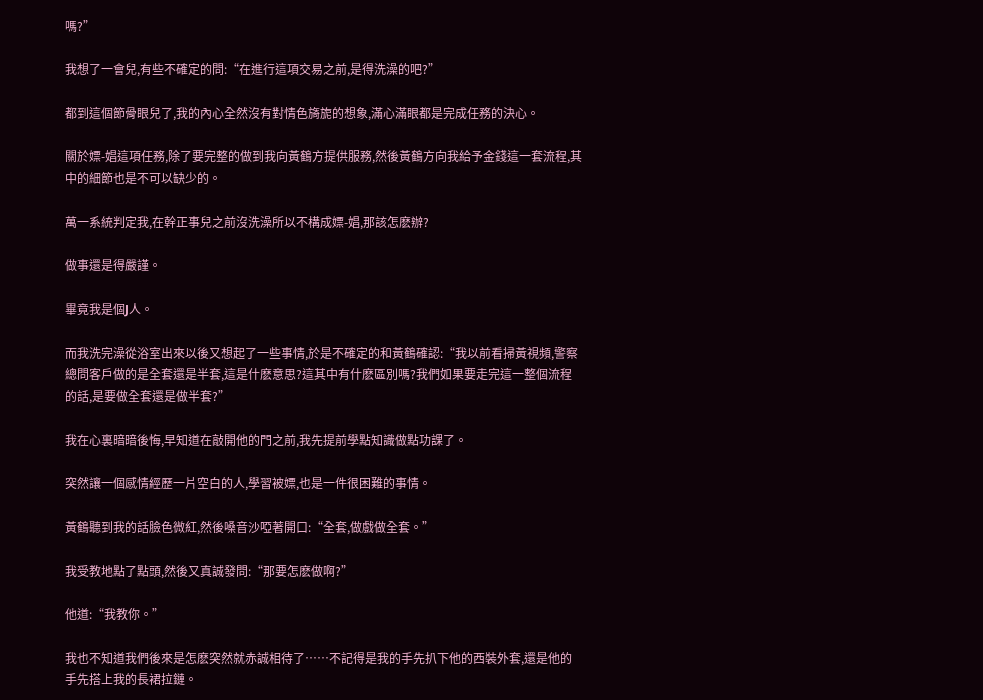嗎?”

我想了一會兒,有些不確定的問:“在進行這項交易之前,是得洗澡的吧?”

都到這個節骨眼兒了,我的內心全然沒有對情色旖旎的想象,滿心滿眼都是完成任務的決心。

關於嫖-娼這項任務,除了要完整的做到我向黃鶴方提供服務,然後黃鶴方向我給予金錢這一套流程,其中的細節也是不可以缺少的。

萬一系統判定我,在幹正事兒之前沒洗澡所以不構成嫖-娼,那該怎麽辦?

做事還是得嚴謹。

畢竟我是個J人。

而我洗完澡從浴室出來以後又想起了一些事情,於是不確定的和黃鶴確認:“我以前看掃黃視頻,警察總問客戶做的是全套還是半套,這是什麽意思?這其中有什麽區別嗎?我們如果要走完這一整個流程的話,是要做全套還是做半套?”

我在心裏暗暗後悔,早知道在敲開他的門之前,我先提前學點知識做點功課了。

突然讓一個感情經歷一片空白的人,學習被嫖,也是一件很困難的事情。

黃鶴聽到我的話臉色微紅,然後嗓音沙啞著開口:“全套,做戲做全套。”

我受教地點了點頭,然後又真誠發問:“那要怎麽做啊?”

他道:“我教你。”

我也不知道我們後來是怎麽突然就赤誠相待了……不記得是我的手先扒下他的西裝外套,還是他的手先搭上我的長裙拉鏈。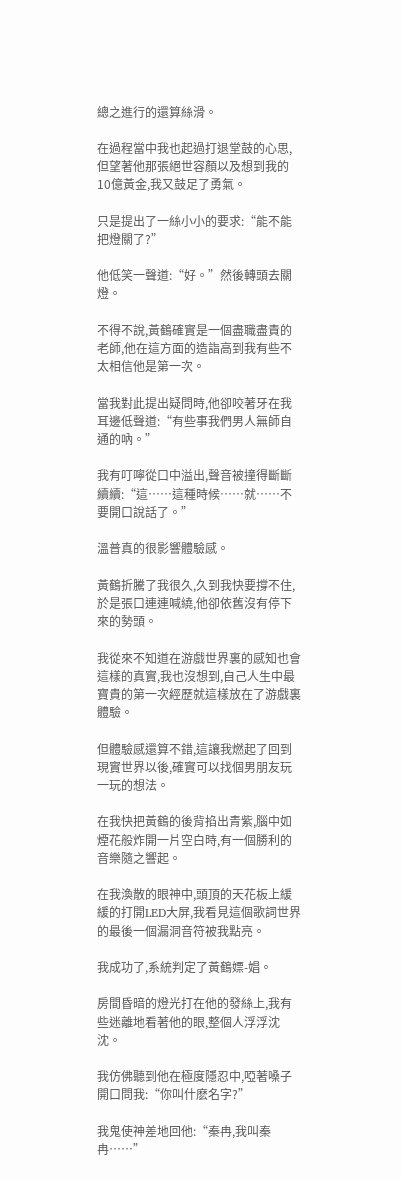總之進行的還算絲滑。

在過程當中我也起過打退堂鼓的心思,但望著他那張絕世容顏以及想到我的10億黃金,我又鼓足了勇氣。

只是提出了一絲小小的要求:“能不能把燈關了?”

他低笑一聲道:“好。”然後轉頭去關燈。

不得不說,黃鶴確實是一個盡職盡責的老師,他在這方面的造詣高到我有些不太相信他是第一次。

當我對此提出疑問時,他卻咬著牙在我耳邊低聲道:“有些事我們男人無師自通的吶。”

我有叮嚀從口中溢出,聲音被撞得斷斷續續:“這……這種時候……就……不要開口說話了。”

溫普真的很影響體驗感。

黃鶴折騰了我很久,久到我快要撐不住,於是張口連連喊繞,他卻依舊沒有停下來的勢頭。

我從來不知道在游戲世界裏的感知也會這樣的真實,我也沒想到,自己人生中最寶貴的第一次經歷就這樣放在了游戲裏體驗。

但體驗感還算不錯,這讓我燃起了回到現實世界以後,確實可以找個男朋友玩一玩的想法。

在我快把黃鶴的後背掐出青紫,腦中如煙花般炸開一片空白時,有一個勝利的音樂隨之響起。

在我渙散的眼神中,頭頂的天花板上緩緩的打開LED大屏,我看見這個歌詞世界的最後一個漏洞音符被我點亮。

我成功了,系統判定了黃鶴嫖-娼。

房間昏暗的燈光打在他的發絲上,我有些迷離地看著他的眼,整個人浮浮沈沈。

我仿佛聽到他在極度隱忍中,啞著嗓子開口問我:“你叫什麽名字?”

我鬼使神差地回他:“秦冉,我叫秦冉……”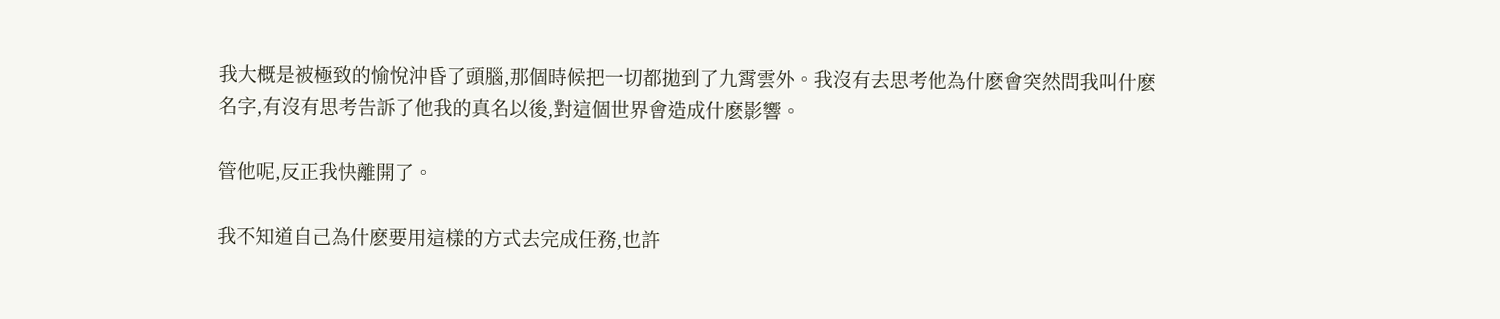我大概是被極致的愉悅沖昏了頭腦,那個時候把一切都拋到了九霄雲外。我沒有去思考他為什麽會突然問我叫什麽名字,有沒有思考告訴了他我的真名以後,對這個世界會造成什麽影響。

管他呢,反正我快離開了。

我不知道自己為什麽要用這樣的方式去完成任務,也許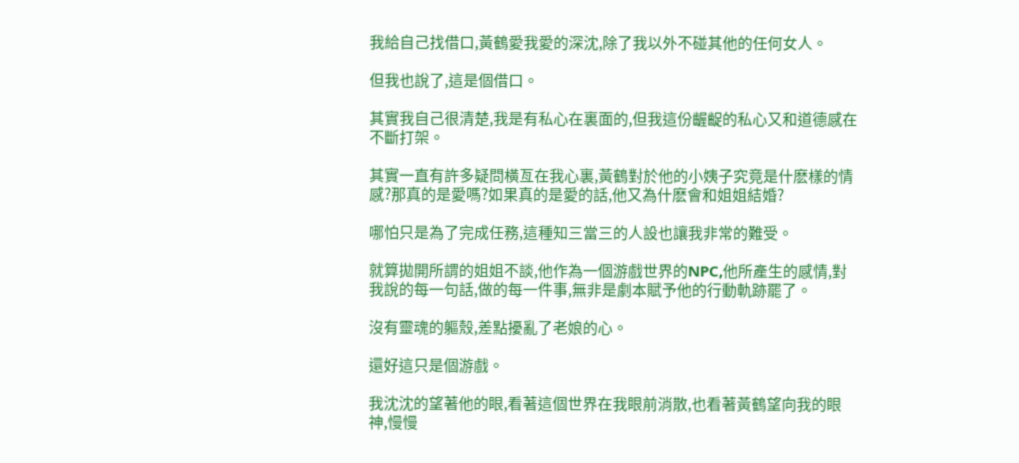我給自己找借口,黃鶴愛我愛的深沈,除了我以外不碰其他的任何女人。

但我也說了,這是個借口。

其實我自己很清楚,我是有私心在裏面的,但我這份齷齪的私心又和道德感在不斷打架。

其實一直有許多疑問橫亙在我心裏,黃鶴對於他的小姨子究竟是什麽樣的情感?那真的是愛嗎?如果真的是愛的話,他又為什麽會和姐姐結婚?

哪怕只是為了完成任務,這種知三當三的人設也讓我非常的難受。

就算拋開所謂的姐姐不談,他作為一個游戲世界的NPC,他所產生的感情,對我說的每一句話,做的每一件事,無非是劇本賦予他的行動軌跡罷了。

沒有靈魂的軀殼,差點擾亂了老娘的心。

還好這只是個游戲。

我沈沈的望著他的眼,看著這個世界在我眼前消散,也看著黃鶴望向我的眼神,慢慢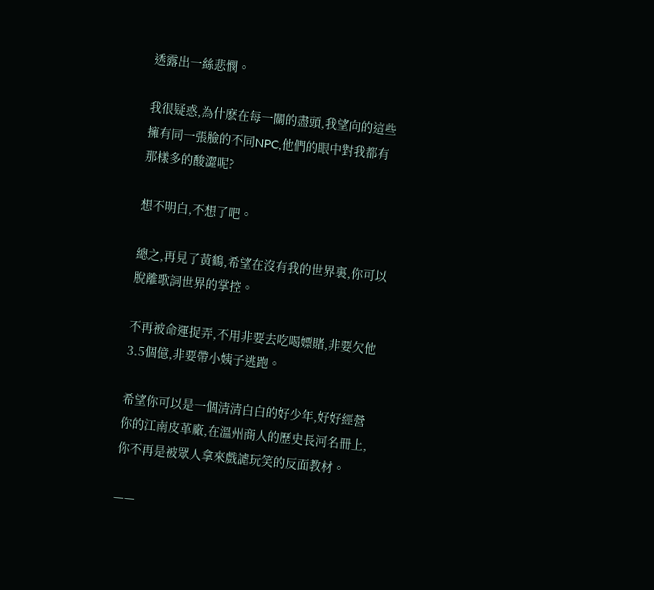透露出一絲悲憫。

我很疑惑,為什麽在每一關的盡頭,我望向的這些擁有同一張臉的不同NPC,他們的眼中對我都有那樣多的酸澀呢?

想不明白,不想了吧。

總之,再見了黃鶴,希望在沒有我的世界裏,你可以脫離歌詞世界的掌控。

不再被命運捉弄,不用非要去吃喝嫖賭,非要欠他3.5個億,非要帶小姨子逃跑。

希望你可以是一個清清白白的好少年,好好經營你的江南皮革廠,在溫州商人的歷史長河名冊上,你不再是被眾人拿來戲謔玩笑的反面教材。

——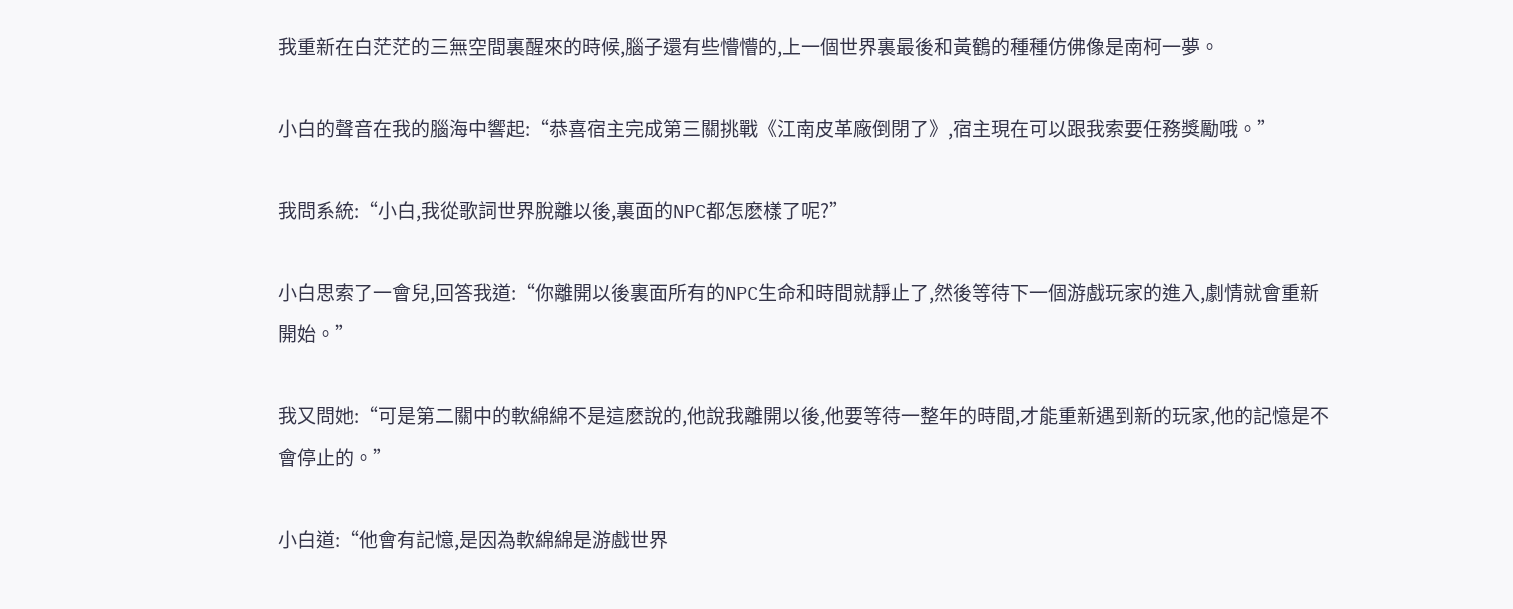我重新在白茫茫的三無空間裏醒來的時候,腦子還有些懵懵的,上一個世界裏最後和黃鶴的種種仿佛像是南柯一夢。

小白的聲音在我的腦海中響起:“恭喜宿主完成第三關挑戰《江南皮革廠倒閉了》,宿主現在可以跟我索要任務獎勵哦。”

我問系統:“小白,我從歌詞世界脫離以後,裏面的NPC都怎麽樣了呢?”

小白思索了一會兒,回答我道:“你離開以後裏面所有的NPC生命和時間就靜止了,然後等待下一個游戲玩家的進入,劇情就會重新開始。”

我又問她:“可是第二關中的軟綿綿不是這麽說的,他說我離開以後,他要等待一整年的時間,才能重新遇到新的玩家,他的記憶是不會停止的。”

小白道:“他會有記憶,是因為軟綿綿是游戲世界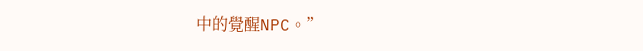中的覺醒NPC。”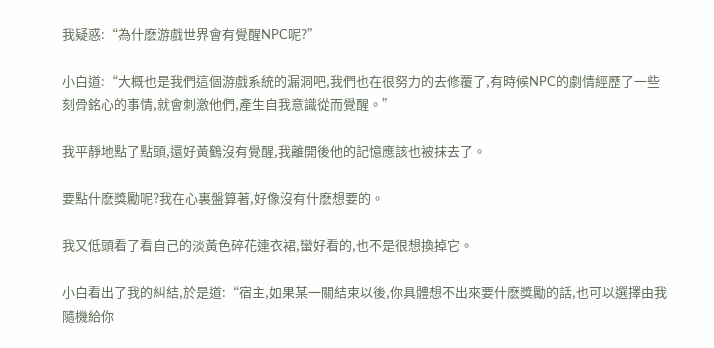我疑惑:“為什麽游戲世界會有覺醒NPC呢?”

小白道:“大概也是我們這個游戲系統的漏洞吧,我們也在很努力的去修覆了,有時候NPC的劇情經歷了一些刻骨銘心的事情,就會刺激他們,產生自我意識從而覺醒。”

我平靜地點了點頭,還好黃鶴沒有覺醒,我離開後他的記憶應該也被抹去了。

要點什麽獎勵呢?我在心裏盤算著,好像沒有什麽想要的。

我又低頭看了看自己的淡黃色碎花連衣裙,蠻好看的,也不是很想換掉它。

小白看出了我的糾結,於是道:“宿主,如果某一關結束以後,你具體想不出來要什麽獎勵的話,也可以選擇由我隨機給你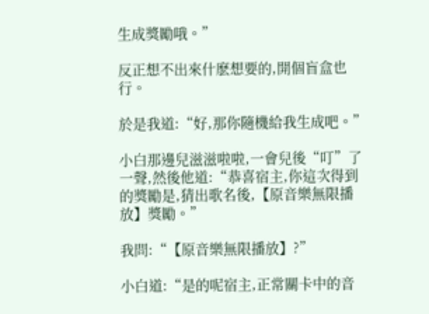生成獎勵哦。”

反正想不出來什麽想要的,開個盲盒也行。

於是我道:“好,那你隨機給我生成吧。”

小白那邊兒滋滋啦啦,一會兒後“叮”了一聲,然後他道:“恭喜宿主,你這次得到的獎勵是,猜出歌名後,【原音樂無限播放】獎勵。”

我問:“【原音樂無限播放】?”

小白道:“是的呢宿主,正常關卡中的音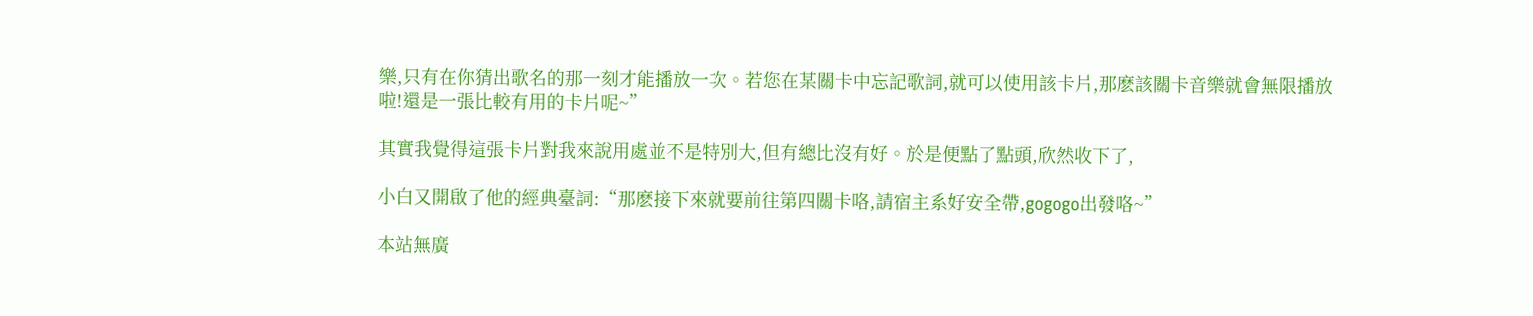樂,只有在你猜出歌名的那一刻才能播放一次。若您在某關卡中忘記歌詞,就可以使用該卡片,那麽該關卡音樂就會無限播放啦!還是一張比較有用的卡片呢~”

其實我覺得這張卡片對我來說用處並不是特別大,但有總比沒有好。於是便點了點頭,欣然收下了,

小白又開啟了他的經典臺詞:“那麽接下來就要前往第四關卡咯,請宿主系好安全帶,gogogo出發咯~”

本站無廣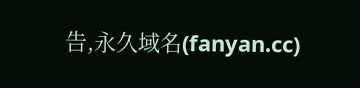告,永久域名(fanyan.cc)